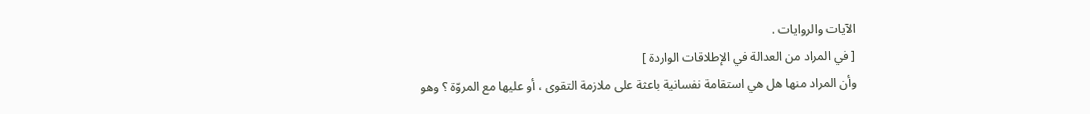الآيات والروايات .
[ في المراد من العدالة في الإطلاقات الواردة ]
وأن المراد منها هل هي استقامة نفسانية باعثة على ملازمة التقوى ، أو عليها مع المروّة ؟ وهو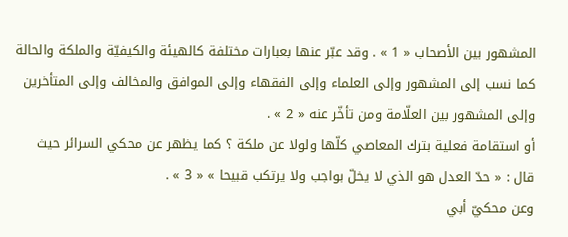المشهور بين الأصحاب « 1 » . وقد عبّر عنها بعبارات مختلفة كالهيئة والكيفيّة والملكة والحالة كما نسب إلى المشهور وإلى العلماء وإلى الفقهاء وإلى الموافق والمخالف وإلى المتأخرين وإلى المشهور بين العلّامة ومن تأخّر عنه « 2 » .
أو استقامة فعلية بترك المعاصي كلّها ولولا عن ملكة ؟ كما يظهر عن محكي السرائر حيث قال : « حدّ العدل هو الذي لا يخلّ بواجب ولا يرتكب قبيحا » « 3 » .
وعن محكيّ أبي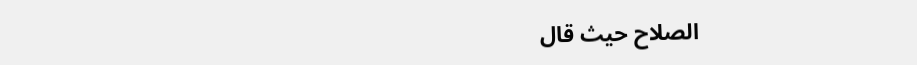الصلاح حيث قال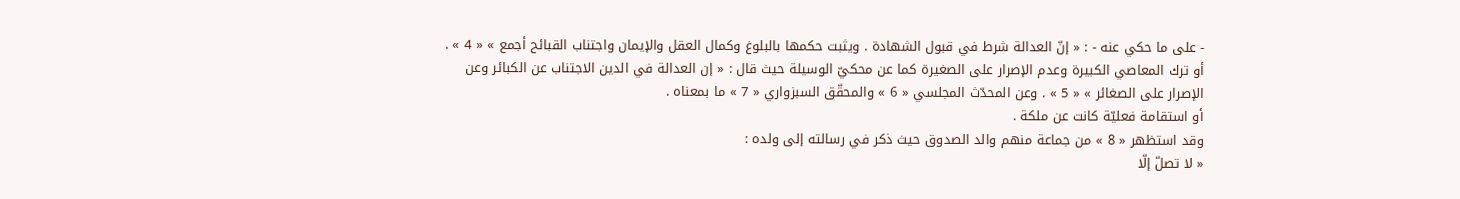- على ما حكي عنه - : « إنّ العدالة شرط في قبول الشهادة . ويثبت حكمها بالبلوغ وكمال العقل والإيمان واجتناب القبائح أجمع » « 4 » .
أو ترك المعاصي الكبيرة وعدم الإصرار على الصغيرة كما عن محكيّ الوسيلة حيث قال : « إن العدالة في الدين الاجتناب عن الكبائر وعن الإصرار على الصغائر » « 5 » . وعن المحدّث المجلسي « 6 » والمحقّق السبزواري « 7 » ما بمعناه .
أو استقامة فعليّة كانت عن ملكة .
وقد استظهر « 8 » من جماعة منهم والد الصدوق حيث ذكر في رسالته إلى ولده :
« لا تصلّ إلّا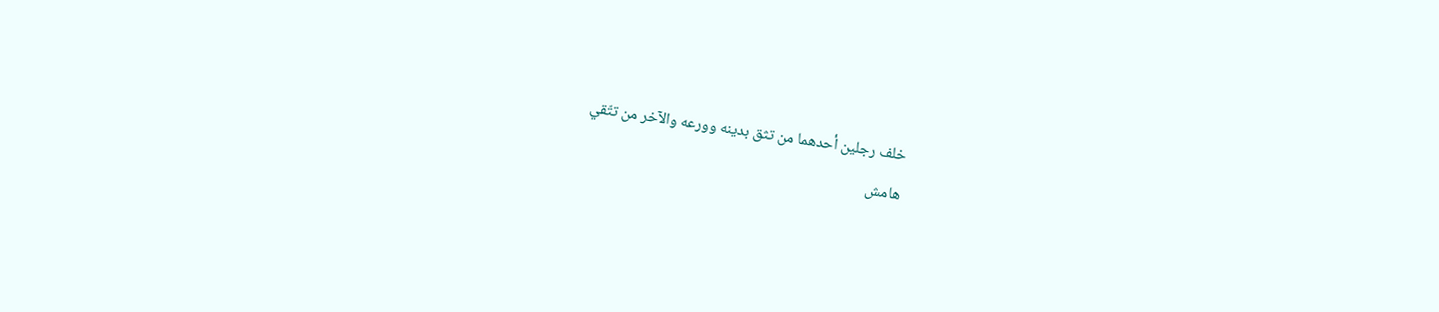خلف رجلين أحدهما من تثق بدينه وورعه والآخر من تتّقي
هامش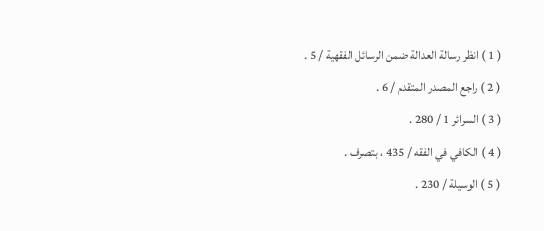( 1 ) انظر رسالة العدالة ضمن الرسائل الفقهية / 5 .
( 2 ) راجع المصدر المتقدم / 6 .
( 3 ) السرائر 1 / 280 .
( 4 ) الكافي في الفقه / 435 ، بتصرف .
( 5 ) الوسيلة / 230 .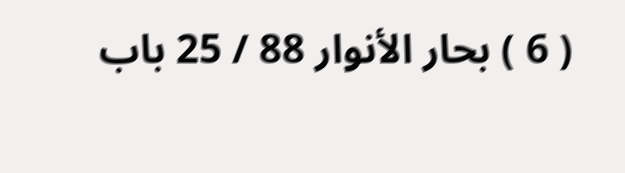( 6 ) بحار الأنوار 88 / 25 باب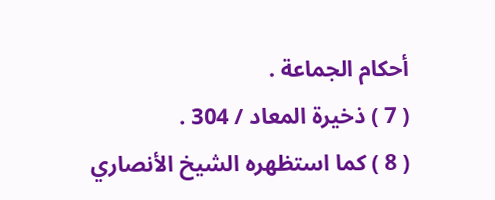أحكام الجماعة .
( 7 ) ذخيرة المعاد / 304 .
( 8 ) كما استظهره الشيخ الأنصاري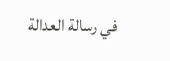في رسالة العدالة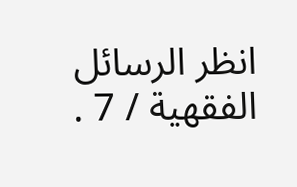انظر الرسائل الفقهية / 7 .